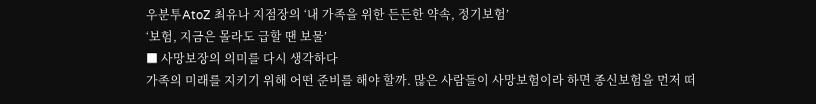우분투AtoZ 최유나 지점장의 ‘내 가족을 위한 든든한 약속, 정기보험’
‘보험, 지금은 몰라도 급할 땐 보물’
■ 사망보장의 의미를 다시 생각하다
가족의 미래를 지키기 위해 어떤 준비를 해야 할까. 많은 사람들이 사망보험이라 하면 종신보험을 먼저 떠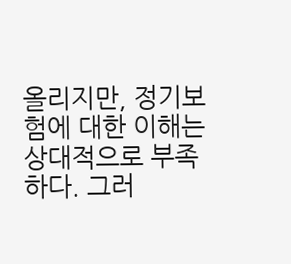올리지만, 정기보험에 대한 이해는 상대적으로 부족하다. 그러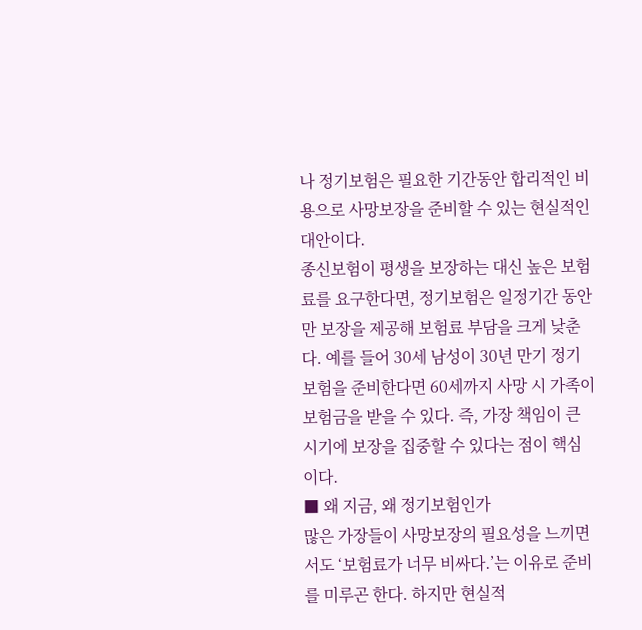나 정기보험은 필요한 기간동안 합리적인 비용으로 사망보장을 준비할 수 있는 현실적인 대안이다.
종신보험이 평생을 보장하는 대신 높은 보험료를 요구한다면, 정기보험은 일정기간 동안만 보장을 제공해 보험료 부담을 크게 낮춘다. 예를 들어 30세 남성이 30년 만기 정기보험을 준비한다면 60세까지 사망 시 가족이 보험금을 받을 수 있다. 즉, 가장 책임이 큰 시기에 보장을 집중할 수 있다는 점이 핵심이다.
■ 왜 지금, 왜 정기보험인가
많은 가장들이 사망보장의 필요성을 느끼면서도 ‘보험료가 너무 비싸다.’는 이유로 준비를 미루곤 한다. 하지만 현실적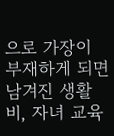으로 가장이 부재하게 되면 남겨진 생활비, 자녀 교육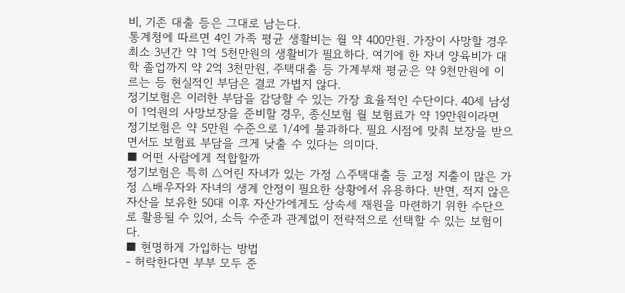비, 기존 대출 등은 그대로 남는다.
통계청에 따르면 4인 가족 평균 생활비는 월 약 400만원. 가장이 사망할 경우 최소 3년간 약 1억 5천만원의 생활비가 필요하다. 여기에 한 자녀 양육비가 대학 졸업까지 약 2억 3천만원, 주택대출 등 가계부채 평균은 약 9천만원에 이르는 등 현실적인 부담은 결코 가볍지 않다.
정기보험은 이러한 부담을 감당할 수 있는 가장 효율적인 수단이다. 40세 남성이 1억원의 사망보장을 준비할 경우, 종신보험 월 보험료가 약 19만원이라면 정기보험은 약 5만원 수준으로 1/4에 불과하다. 필요 시점에 맞춰 보장을 받으면서도 보험료 부담을 크게 낮출 수 있다는 의미다.
■ 어떤 사람에게 적합할까
정기보험은 특히 △어린 자녀가 있는 가정 △주택대출 등 고정 지출이 많은 가정 △배우자와 자녀의 생계 안정이 필요한 상황에서 유용하다. 반면, 적지 않은 자산을 보유한 50대 이후 자산가에게도 상속세 재원을 마련하기 위한 수단으로 활용될 수 있어, 소득 수준과 관계없이 전략적으로 선택할 수 있는 보험이다.
■ 현명하게 가입하는 방법
- 허락한다면 부부 모두 준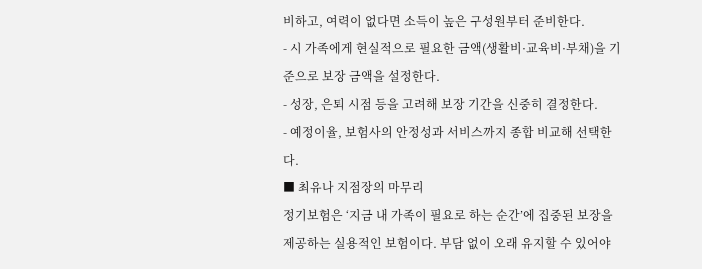비하고, 여력이 없다면 소득이 높은 구성원부터 준비한다.
- 시 가족에게 현실적으로 필요한 금액(생활비·교육비·부채)을 기준으로 보장 금액을 설정한다.
- 성장, 은퇴 시점 등을 고려해 보장 기간을 신중히 결정한다.
- 예정이율, 보험사의 안정성과 서비스까지 종합 비교해 선택한다.
■ 최유나 지점장의 마무리
정기보험은 ‘지금 내 가족이 필요로 하는 순간’에 집중된 보장을 제공하는 실용적인 보험이다. 부담 없이 오래 유지할 수 있어야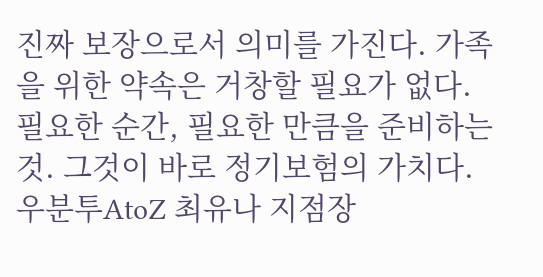진짜 보장으로서 의미를 가진다. 가족을 위한 약속은 거창할 필요가 없다. 필요한 순간, 필요한 만큼을 준비하는 것. 그것이 바로 정기보험의 가치다.
우분투AtoZ 최유나 지점장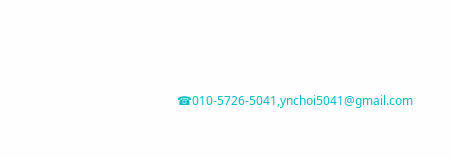☎010-5726-5041,ynchoi5041@gmail.com